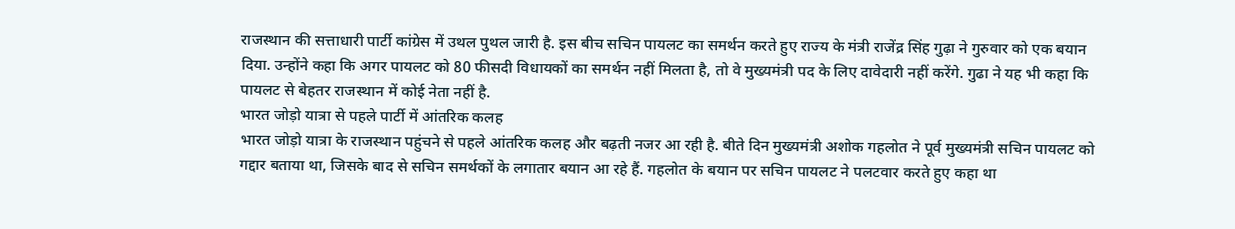राजस्थान की सत्ताधारी पार्टी कांग्रेस में उथल पुथल जारी है. इस बीच सचिन पायलट का समर्थन करते हुए राज्य के मंत्री राजेंद्र सिंह गुढ़ा ने गुरुवार को एक बयान दिया. उन्होंने कहा कि अगर पायलट को 80 फीसदी विधायकों का समर्थन नहीं मिलता है, तो वे मुख्यमंत्री पद के लिए दावेदारी नहीं करेंगे. गुढा ने यह भी कहा कि पायलट से बेहतर राजस्थान में कोई नेता नहीं है.
भारत जोड़ो यात्रा से पहले पार्टी में आंतरिक कलह
भारत जोड़ो यात्रा के राजस्थान पहुंचने से पहले आंतरिक कलह और बढ़ती नजर आ रही है. बीते दिन मुख्यमंत्री अशोक गहलोत ने पूर्व मुख्यमंत्री सचिन पायलट को गद्दार बताया था, जिसके बाद से सचिन समर्थकों के लगातार बयान आ रहे हैं. गहलोत के बयान पर सचिन पायलट ने पलटवार करते हुए कहा था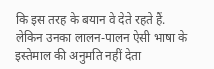कि इस तरह के बयान वे देते रहते हैं. लेकिन उनका लालन-पालन ऐसी भाषा के इस्तेमाल की अनुमति नहीं देता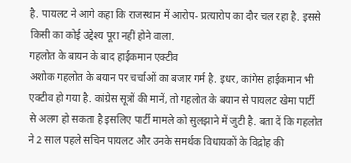है. पायलट ने आगे कहा कि राजस्थान में आरोप- प्रत्यारोप का दौर चल रहा है. इससे किसी का कोई उद्देश्य पूरा नहीं होने वाला.
गहलोत के बायन के बाद हाईकमान एक्टीव
अशोक गहलोत के बयान पर चर्चाओं का बजार गर्म है. इधर, कांगेस हाईकमान भी एक्टीव हो गया है. कांग्रेस सूत्रों की मानें, तो गहलोत के बयान से पायलट खेमा पार्टी से अलग हो सकता है इसलिए पार्टी मामले को सुलझाने में जुटी है. बता दें कि गहलोत ने 2 साल पहले सचिन पायलट और उनके समर्थक विधायकों के विद्रोह की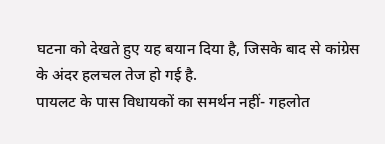घटना को देखते हुए यह बयान दिया है, जिसके बाद से कांग्रेस के अंदर हलचल तेज हो गई है.
पायलट के पास विधायकों का समर्थन नहीं- गहलोत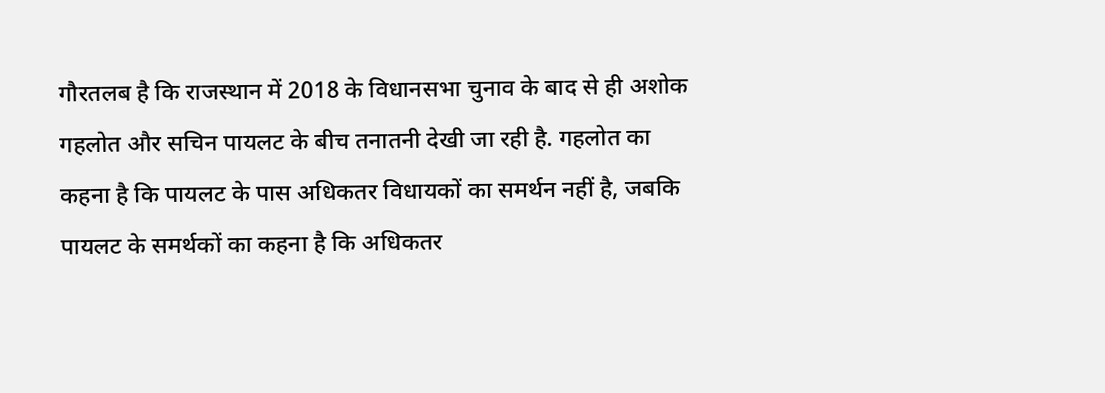गौरतलब है कि राजस्थान में 2018 के विधानसभा चुनाव के बाद से ही अशोक गहलोत और सचिन पायलट के बीच तनातनी देखी जा रही है. गहलोत का कहना है कि पायलट के पास अधिकतर विधायकों का समर्थन नहीं है, जबकि पायलट के समर्थकों का कहना है कि अधिकतर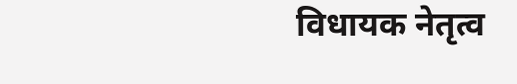विधायक नेतृत्व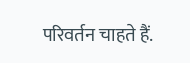परिवर्तन चाहते हैं.